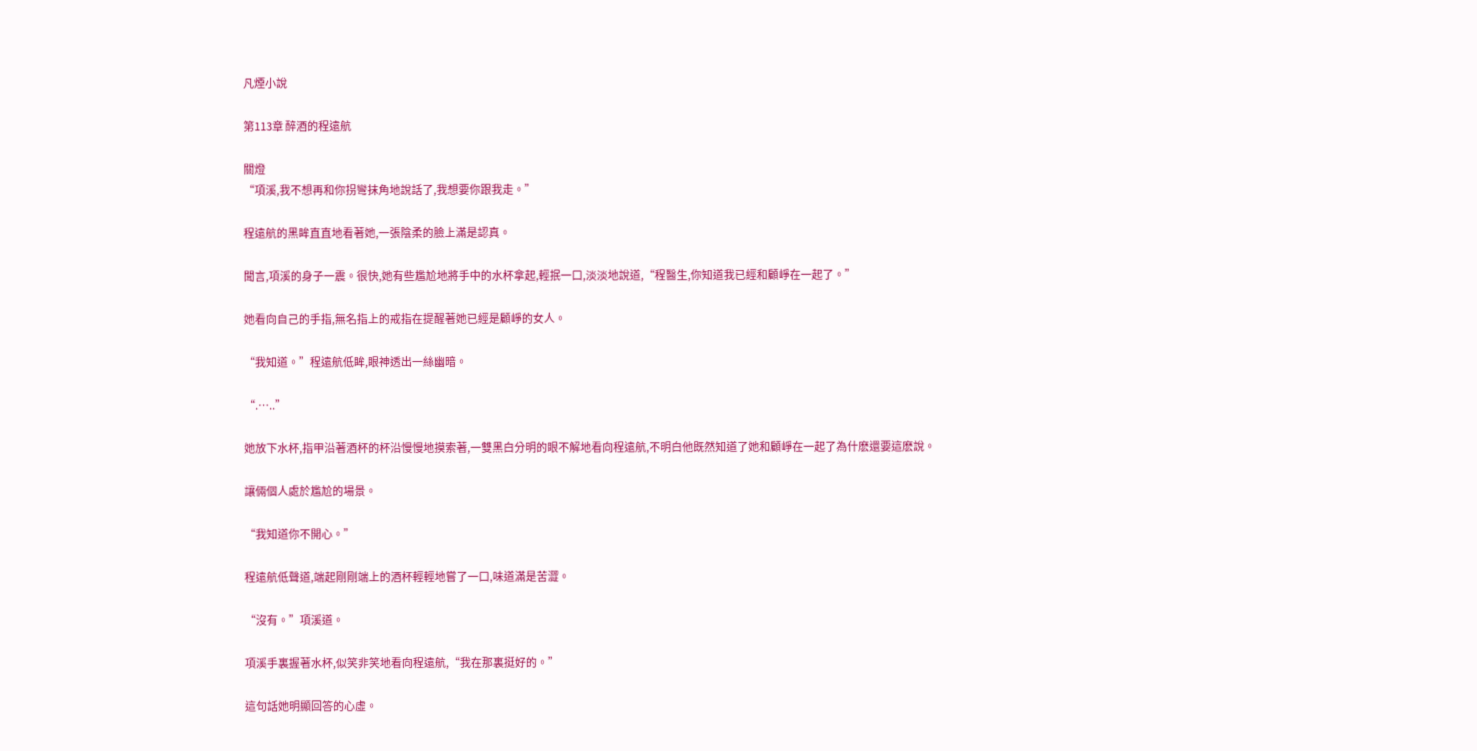凡煙小說

第113章 醉酒的程遠航

關燈
“項溪,我不想再和你拐彎抹角地說話了,我想要你跟我走。”

程遠航的黑眸直直地看著她,一張陰柔的臉上滿是認真。

聞言,項溪的身子一震。很快,她有些尷尬地將手中的水杯拿起,輕抿一口,淡淡地說道,“程醫生,你知道我已經和顧崢在一起了。”

她看向自己的手指,無名指上的戒指在提醒著她已經是顧崢的女人。

“我知道。”程遠航低眸,眼神透出一絲幽暗。

“.…..”

她放下水杯,指甲沿著酒杯的杯沿慢慢地摸索著,一雙黑白分明的眼不解地看向程遠航,不明白他既然知道了她和顧崢在一起了為什麽還要這麽說。

讓倆個人處於尷尬的場景。

“我知道你不開心。”

程遠航低聲道,端起剛剛端上的酒杯輕輕地嘗了一口,味道滿是苦澀。

“沒有。”項溪道。

項溪手裏握著水杯,似笑非笑地看向程遠航,“我在那裏挺好的。”

這句話她明顯回答的心虛。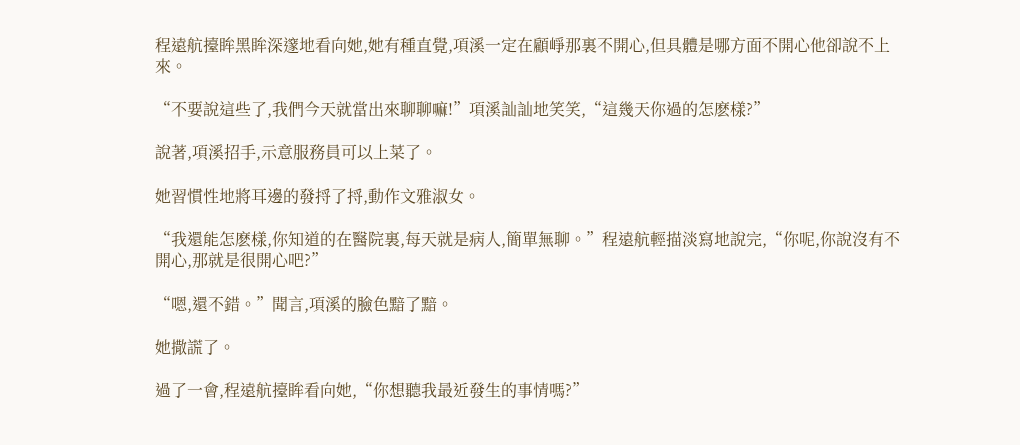程遠航擡眸黑眸深邃地看向她,她有種直覺,項溪一定在顧崢那裏不開心,但具體是哪方面不開心他卻說不上來。

“不要說這些了,我們今天就當出來聊聊嘛!”項溪訕訕地笑笑,“這幾天你過的怎麽樣?”

說著,項溪招手,示意服務員可以上菜了。

她習慣性地將耳邊的發捋了捋,動作文雅淑女。

“我還能怎麽樣,你知道的在醫院裏,每天就是病人,簡單無聊。”程遠航輕描淡寫地說完,“你呢,你說沒有不開心,那就是很開心吧?”

“嗯,還不錯。”聞言,項溪的臉色黯了黯。

她撒謊了。

過了一會,程遠航擡眸看向她,“你想聽我最近發生的事情嗎?”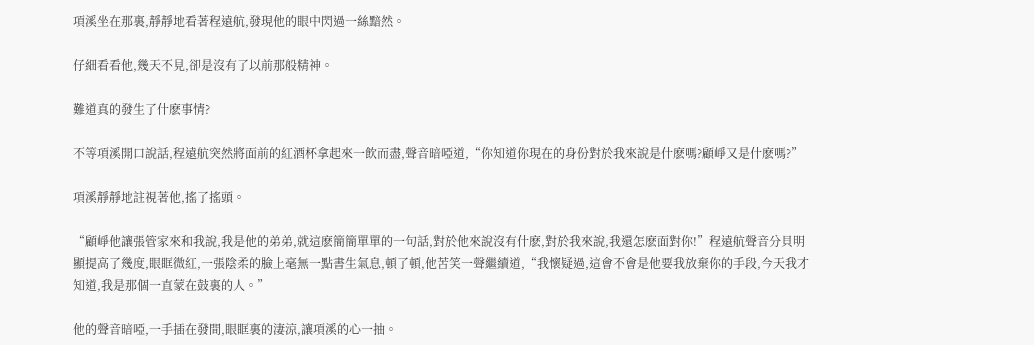項溪坐在那裏,靜靜地看著程遠航,發現他的眼中閃過一絲黯然。

仔細看看他,幾天不見,卻是沒有了以前那般精神。

難道真的發生了什麽事情?

不等項溪開口說話,程遠航突然將面前的紅酒杯拿起來一飲而盡,聲音暗啞道,“你知道你現在的身份對於我來說是什麽嗎?顧崢又是什麽嗎?”

項溪靜靜地註視著他,搖了搖頭。

“顧崢他讓張管家來和我說,我是他的弟弟,就這麽簡簡單單的一句話,對於他來說沒有什麽,對於我來說,我還怎麽面對你!”程遠航聲音分貝明顯提高了幾度,眼眶微紅,一張陰柔的臉上毫無一點書生氣息,頓了頓,他苦笑一聲繼續道,“我懷疑過,這會不會是他要我放棄你的手段,今天我才知道,我是那個一直蒙在鼓裏的人。”

他的聲音暗啞,一手插在發間,眼眶裏的淒涼,讓項溪的心一抽。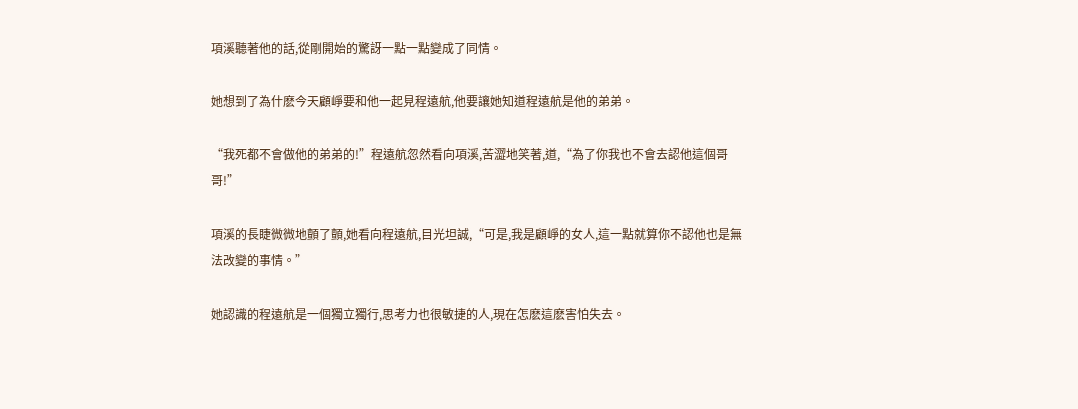項溪聽著他的話,從剛開始的驚訝一點一點變成了同情。

她想到了為什麽今天顧崢要和他一起見程遠航,他要讓她知道程遠航是他的弟弟。

“我死都不會做他的弟弟的!”程遠航忽然看向項溪,苦澀地笑著,道,“為了你我也不會去認他這個哥哥!”

項溪的長睫微微地顫了顫,她看向程遠航,目光坦誠,“可是,我是顧崢的女人,這一點就算你不認他也是無法改變的事情。”

她認識的程遠航是一個獨立獨行,思考力也很敏捷的人,現在怎麽這麽害怕失去。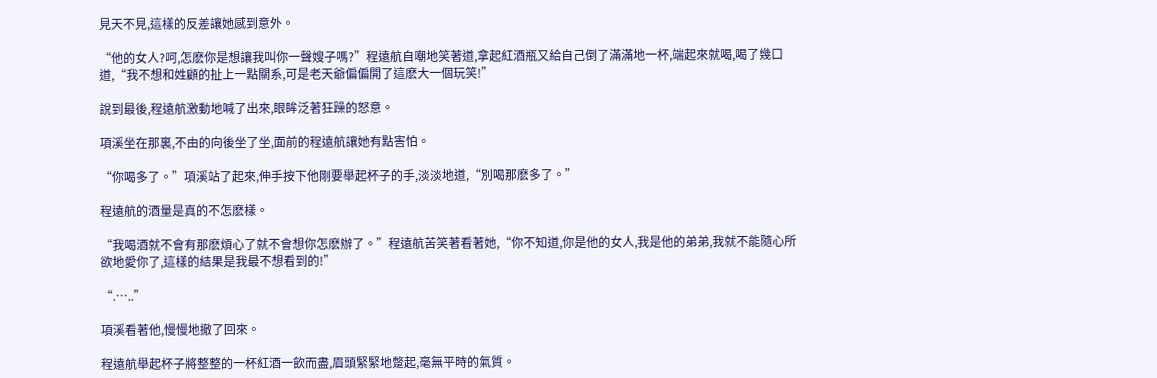見天不見,這樣的反差讓她感到意外。

“他的女人?呵,怎麽你是想讓我叫你一聲嫂子嗎?”程遠航自嘲地笑著道,拿起紅酒瓶又給自己倒了滿滿地一杯,端起來就喝,喝了幾口道,“我不想和姓顧的扯上一點關系,可是老天爺偏偏開了這麽大一個玩笑!”

說到最後,程遠航激動地喊了出來,眼眸泛著狂躁的怒意。

項溪坐在那裏,不由的向後坐了坐,面前的程遠航讓她有點害怕。

“你喝多了。”項溪站了起來,伸手按下他剛要舉起杯子的手,淡淡地道,“別喝那麽多了。”

程遠航的酒量是真的不怎麽樣。

“我喝酒就不會有那麽煩心了就不會想你怎麽辦了。”程遠航苦笑著看著她,“你不知道,你是他的女人,我是他的弟弟,我就不能隨心所欲地愛你了,這樣的結果是我最不想看到的!”

“.…..”

項溪看著他,慢慢地撤了回來。

程遠航舉起杯子將整整的一杯紅酒一飲而盡,眉頭緊緊地蹩起,毫無平時的氣質。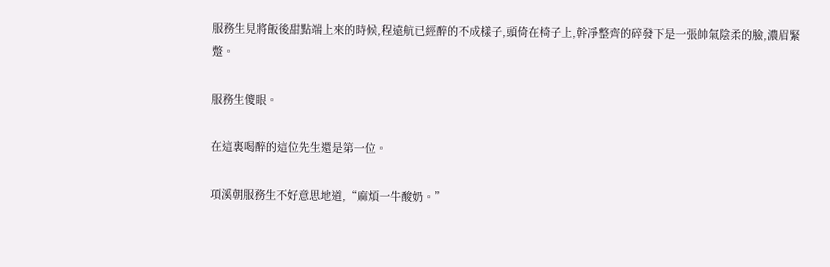服務生見將飯後甜點端上來的時候,程遠航已經醉的不成樣子,頭倚在椅子上,幹凈整齊的碎發下是一張帥氣陰柔的臉,濃眉緊蹩。

服務生傻眼。

在這裏喝醉的這位先生還是第一位。

項溪朝服務生不好意思地道,“麻煩一牛酸奶。”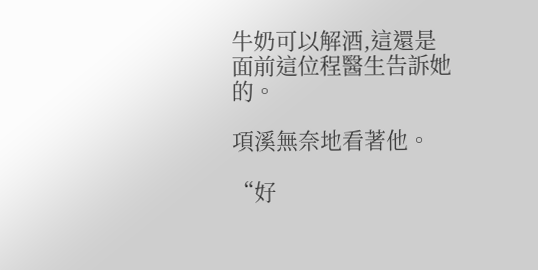牛奶可以解酒,這還是面前這位程醫生告訴她的。

項溪無奈地看著他。

“好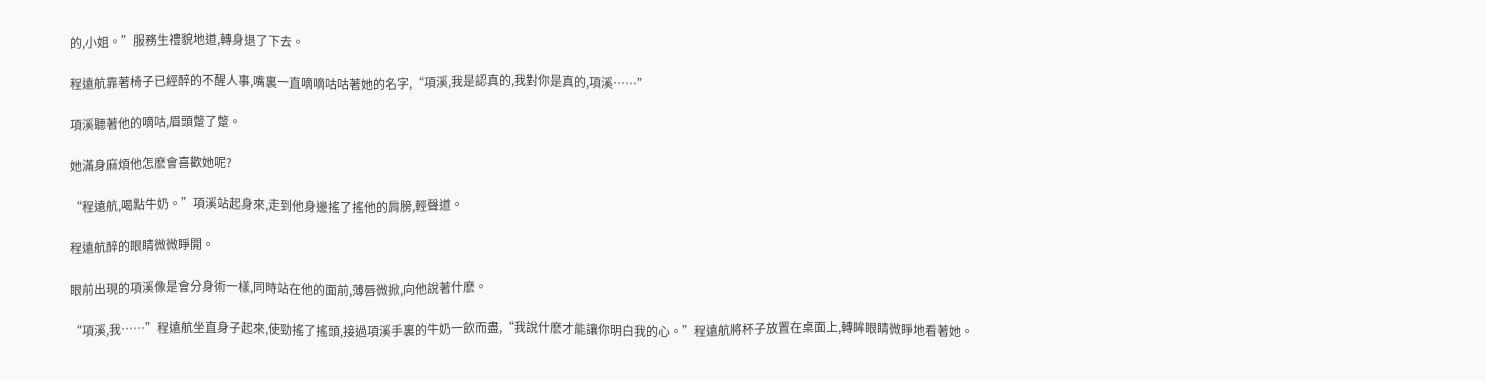的,小姐。”服務生禮貌地道,轉身退了下去。

程遠航靠著椅子已經醉的不醒人事,嘴裏一直嘀嘀咕咕著她的名字,“項溪,我是認真的,我對你是真的,項溪……”

項溪聽著他的嘀咕,眉頭蹩了蹩。

她滿身麻煩他怎麽會喜歡她呢?

“程遠航,喝點牛奶。”項溪站起身來,走到他身邊搖了搖他的肩膀,輕聲道。

程遠航醉的眼睛微微睜開。

眼前出現的項溪像是會分身術一樣,同時站在他的面前,薄唇微掀,向他說著什麽。

“項溪,我……”程遠航坐直身子起來,使勁搖了搖頭,接過項溪手裏的牛奶一飲而盡,“我說什麽才能讓你明白我的心。”程遠航將杯子放置在桌面上,轉眸眼睛微睜地看著她。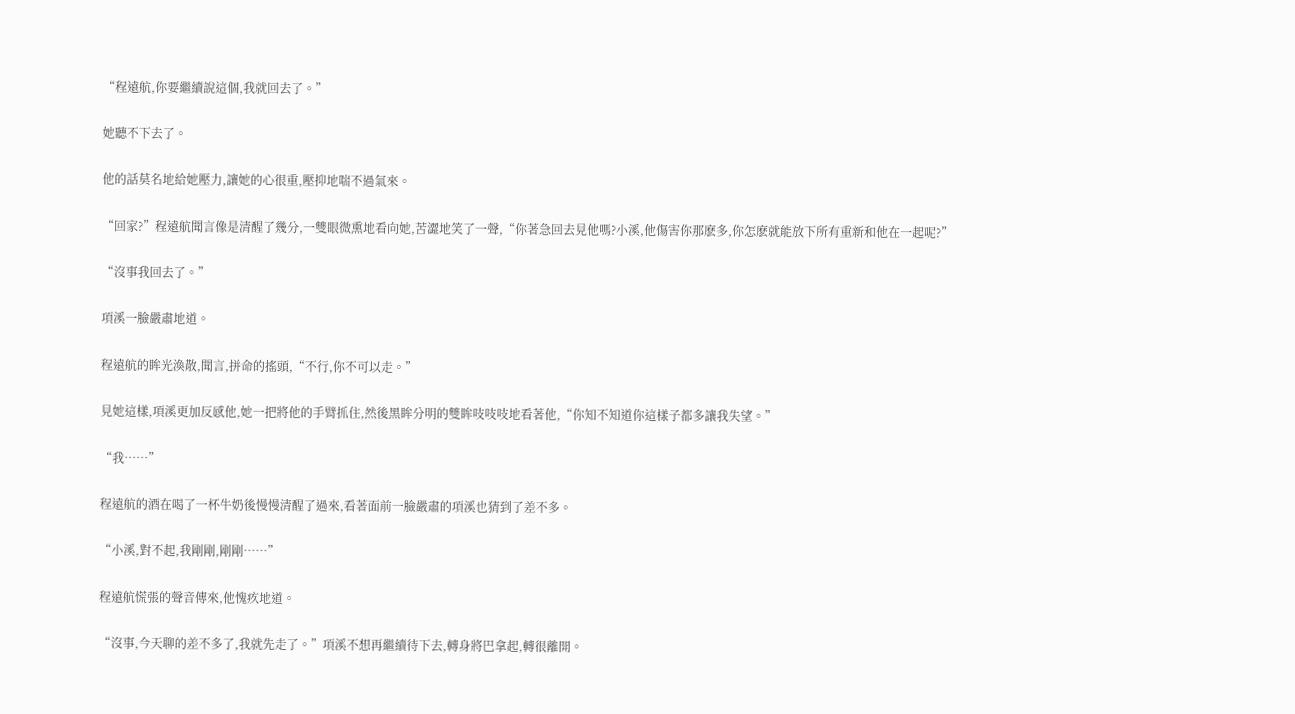“程遠航,你要繼續說這個,我就回去了。”

她聽不下去了。

他的話莫名地給她壓力,讓她的心很重,壓抑地喘不過氣來。

“回家?”程遠航聞言像是清醒了幾分,一雙眼微熏地看向她,苦澀地笑了一聲,“你著急回去見他嗎?小溪,他傷害你那麽多,你怎麽就能放下所有重新和他在一起呢?”

“沒事我回去了。”

項溪一臉嚴肅地道。

程遠航的眸光渙散,聞言,拼命的搖頭,“不行,你不可以走。”

見她這樣,項溪更加反感他,她一把將他的手臂抓住,然後黑眸分明的雙眸吱吱吱地看著他,“你知不知道你這樣子都多讓我失望。”

“我……”

程遠航的酒在喝了一杯牛奶後慢慢清醒了過來,看著面前一臉嚴肅的項溪也猜到了差不多。

“小溪,對不起,我剛剛,剛剛……”

程遠航慌張的聲音傳來,他愧疚地道。

“沒事,今天聊的差不多了,我就先走了。”項溪不想再繼續待下去,轉身將巴拿起,轉很離開。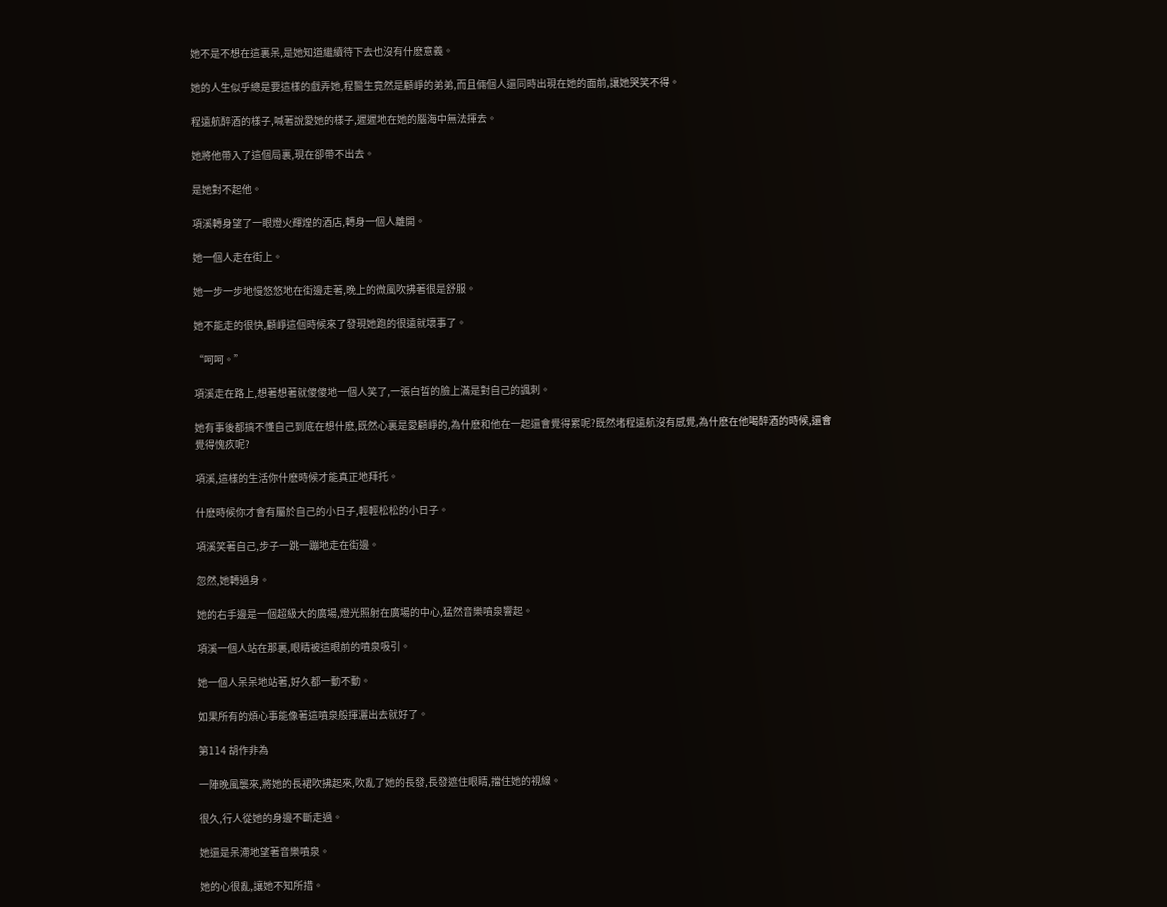她不是不想在這裏呆,是她知道繼續待下去也沒有什麽意義。

她的人生似乎總是要這樣的戲弄她,程醫生竟然是顧崢的弟弟,而且倆個人還同時出現在她的面前,讓她哭笑不得。

程遠航醉酒的樣子,喊著說愛她的樣子,遲遲地在她的腦海中無法揮去。

她將他帶入了這個局裏,現在卻帶不出去。

是她對不起他。

項溪轉身望了一眼燈火輝煌的酒店,轉身一個人離開。

她一個人走在街上。

她一步一步地慢悠悠地在街邊走著,晚上的微風吹拂著很是舒服。

她不能走的很快,顧崢這個時候來了發現她跑的很遠就壞事了。

“呵呵。”

項溪走在路上,想著想著就傻傻地一個人笑了,一張白晢的臉上滿是對自己的諷刺。

她有事後都搞不懂自己到底在想什麽,既然心裏是愛顧崢的,為什麽和他在一起還會覺得累呢?既然堵程遠航沒有感覺,為什麽在他喝醉酒的時候,還會覺得愧疚呢?

項溪,這樣的生活你什麽時候才能真正地拜托。

什麽時候你才會有屬於自己的小日子,輕輕松松的小日子。

項溪笑著自己,步子一跳一蹦地走在街邊。

忽然,她轉過身。

她的右手邊是一個超級大的廣場,燈光照射在廣場的中心,猛然音樂噴泉響起。

項溪一個人站在那裏,眼睛被這眼前的噴泉吸引。

她一個人呆呆地站著,好久都一動不動。

如果所有的煩心事能像著這噴泉般揮灑出去就好了。

第114 胡作非為

一陣晚風襲來,將她的長裙吹拂起來,吹亂了她的長發,長發遮住眼睛,擋住她的視線。

很久,行人從她的身邊不斷走過。

她還是呆滯地望著音樂噴泉。

她的心很亂,讓她不知所措。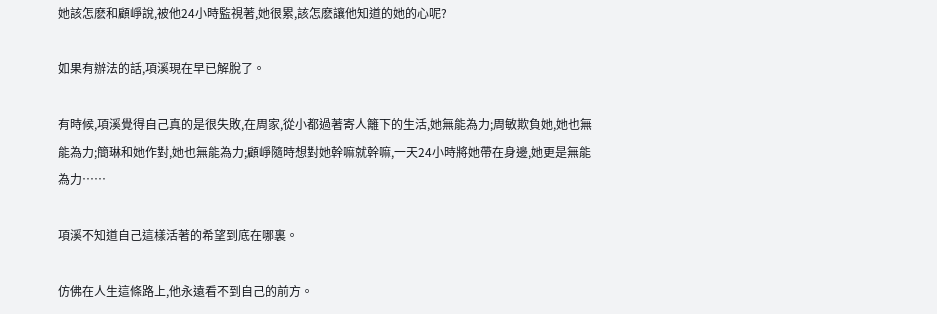她該怎麽和顧崢說,被他24小時監視著,她很累,該怎麽讓他知道的她的心呢?

如果有辦法的話,項溪現在早已解脫了。

有時候,項溪覺得自己真的是很失敗,在周家,從小都過著寄人籬下的生活,她無能為力;周敏欺負她,她也無能為力;簡琳和她作對,她也無能為力;顧崢隨時想對她幹嘛就幹嘛,一天24小時將她帶在身邊,她更是無能為力……

項溪不知道自己這樣活著的希望到底在哪裏。

仿佛在人生這條路上,他永遠看不到自己的前方。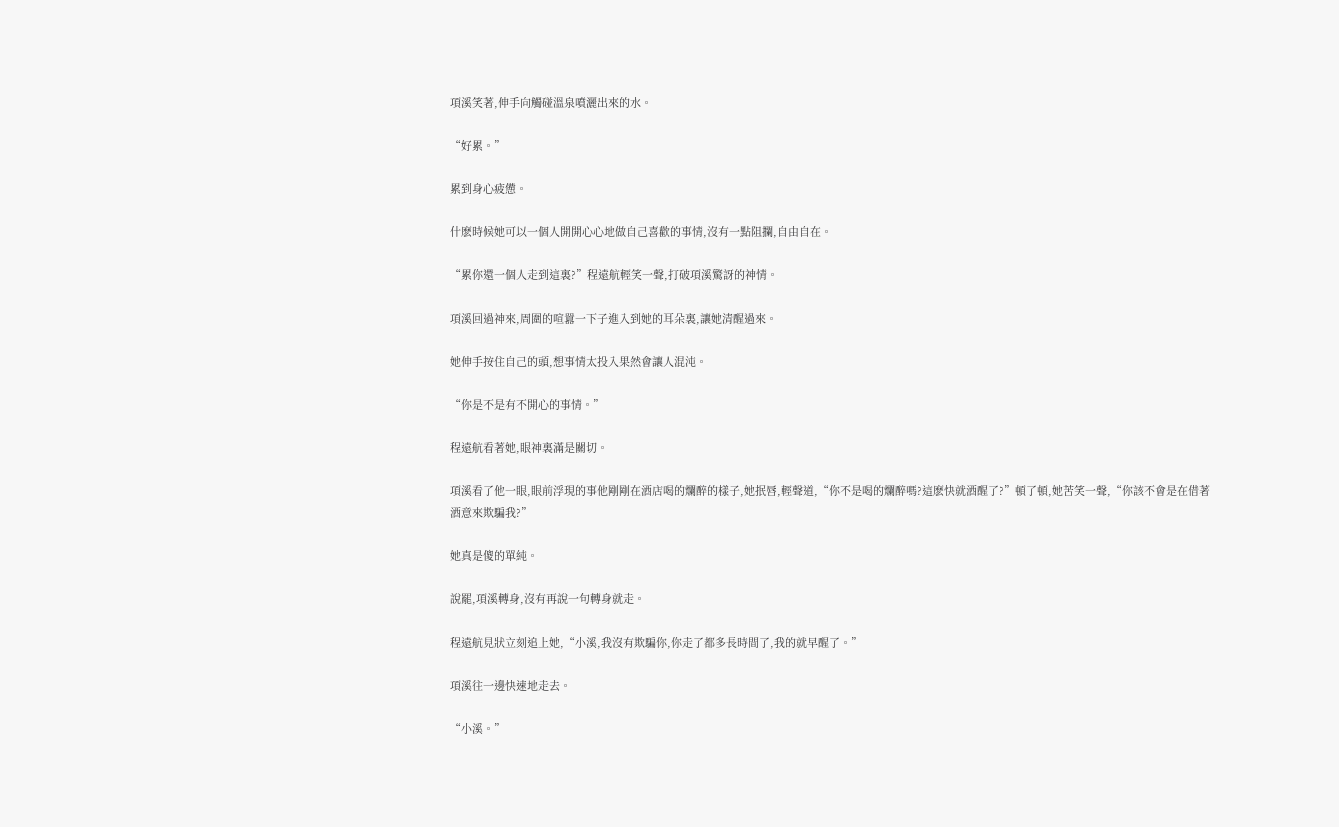項溪笑著,伸手向觸碰溫泉噴灑出來的水。

“好累。”

累到身心疲憊。

什麽時候她可以一個人開開心心地做自己喜歡的事情,沒有一點阻攔,自由自在。

“累你還一個人走到這裏?”程遠航輕笑一聲,打破項溪驚訝的神情。

項溪回過神來,周圍的喧囂一下子進入到她的耳朵裏,讓她清醒過來。

她伸手按住自己的頭,想事情太投入果然會讓人混沌。

“你是不是有不開心的事情。”

程遠航看著她,眼神裏滿是關切。

項溪看了他一眼,眼前浮現的事他剛剛在酒店喝的爛醉的樣子,她抿唇,輕聲道,“你不是喝的爛醉嗎?這麽快就酒醒了?”頓了頓,她苦笑一聲,“你該不會是在借著酒意來欺騙我?”

她真是傻的單純。

說罷,項溪轉身,沒有再說一句轉身就走。

程遠航見狀立刻追上她,“小溪,我沒有欺騙你,你走了都多長時間了,我的就早醒了。”

項溪往一邊快速地走去。

“小溪。”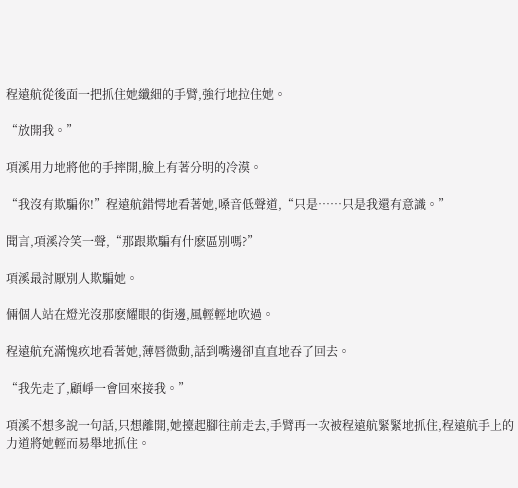程遠航從後面一把抓住她纖細的手臂,強行地拉住她。

“放開我。”

項溪用力地將他的手摔開,臉上有著分明的冷漠。

“我沒有欺騙你!”程遠航錯愕地看著她,嗓音低聲道,“只是……只是我還有意識。”

聞言,項溪冷笑一聲,“那跟欺騙有什麽區別嗎?”

項溪最討厭別人欺騙她。

倆個人站在燈光沒那麽耀眼的街邊,風輕輕地吹過。

程遠航充滿愧疚地看著她,薄唇微動,話到嘴邊卻直直地吞了回去。

“我先走了,顧崢一會回來接我。”

項溪不想多說一句話,只想離開,她擡起腳往前走去,手臂再一次被程遠航緊緊地抓住,程遠航手上的力道將她輕而易舉地抓住。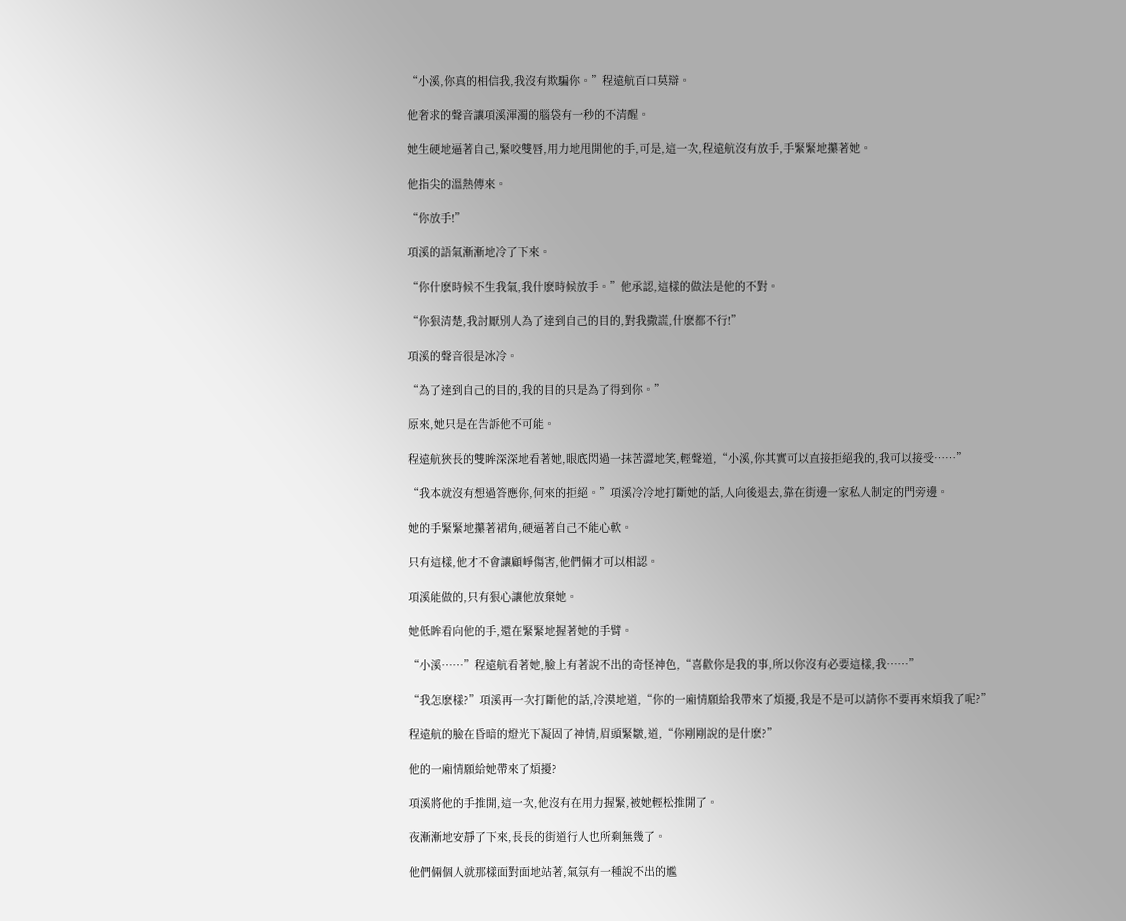“小溪,你真的相信我,我沒有欺騙你。”程遠航百口莫辯。

他奢求的聲音讓項溪渾濁的腦袋有一秒的不清醒。

她生硬地逼著自己,緊咬雙唇,用力地甩開他的手,可是,這一次,程遠航沒有放手,手緊緊地攥著她。

他指尖的溫熱傳來。

“你放手!”

項溪的語氣漸漸地冷了下來。

“你什麽時候不生我氣,我什麽時候放手。”他承認,這樣的做法是他的不對。

“你狠清楚,我討厭別人為了達到自己的目的,對我撒謊,什麽都不行!”

項溪的聲音很是冰冷。

“為了達到自己的目的,我的目的只是為了得到你。”

原來,她只是在告訴他不可能。

程遠航狹長的雙眸深深地看著她,眼底閃過一抹苦澀地笑,輕聲道,“小溪,你其實可以直接拒絕我的,我可以接受……”

“我本就沒有想過答應你,何來的拒絕。”項溪冷冷地打斷她的話,人向後退去,靠在街邊一家私人制定的門旁邊。

她的手緊緊地攥著裙角,硬逼著自己不能心軟。

只有這樣,他才不會讓顧崢傷害,他們倆才可以相認。

項溪能做的,只有狠心讓他放棄她。

她低眸看向他的手,還在緊緊地握著她的手臂。

“小溪……”程遠航看著她,臉上有著說不出的奇怪神色,“喜歡你是我的事,所以你沒有必要這樣,我……”

“我怎麽樣?”項溪再一次打斷他的話,冷漠地道,“你的一廂情願給我帶來了煩擾,我是不是可以請你不要再來煩我了呢?”

程遠航的臉在昏暗的燈光下凝固了神情,眉頭緊皺,道,“你剛剛說的是什麽?”

他的一廂情願給她帶來了煩擾?

項溪將他的手推開,這一次,他沒有在用力握緊,被她輕松推開了。

夜漸漸地安靜了下來,長長的街道行人也所剩無幾了。

他們倆個人就那樣面對面地站著,氣氛有一種說不出的尷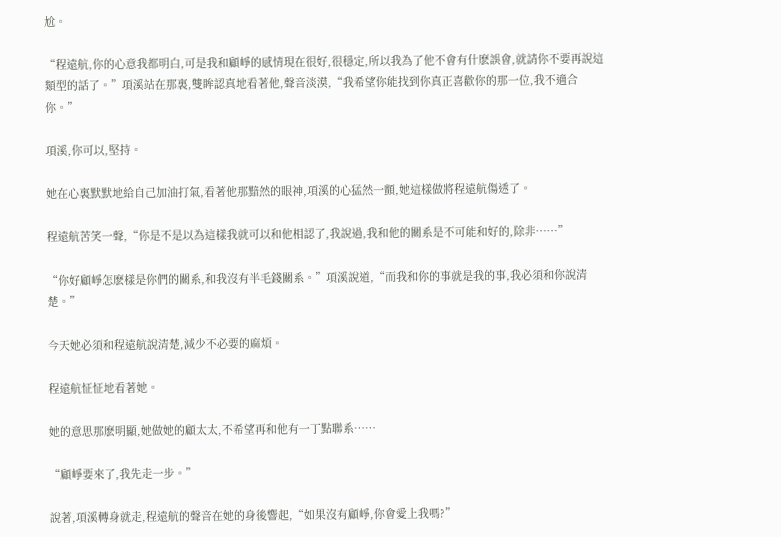尬。

“程遠航,你的心意我都明白,可是我和顧崢的感情現在很好,很穩定,所以我為了他不會有什麽誤會,就請你不要再說這類型的話了。”項溪站在那裏,雙眸認真地看著他,聲音淡漠,“我希望你能找到你真正喜歡你的那一位,我不適合你。”

項溪,你可以,堅持。

她在心裏默默地給自己加油打氣,看著他那黯然的眼神,項溪的心猛然一顫,她這樣做將程遠航傷透了。

程遠航苦笑一聲,“你是不是以為這樣我就可以和他相認了,我說過,我和他的關系是不可能和好的,除非……”

“你好顧崢怎麽樣是你們的關系,和我沒有半毛錢關系。”項溪說道,“而我和你的事就是我的事,我必須和你說清楚。”

今天她必須和程遠航說清楚,減少不必要的麻煩。

程遠航怔怔地看著她。

她的意思那麽明顯,她做她的顧太太,不希望再和他有一丁點聯系……

“顧崢要來了,我先走一步。”

說著,項溪轉身就走,程遠航的聲音在她的身後響起,“如果沒有顧崢,你會愛上我嗎?”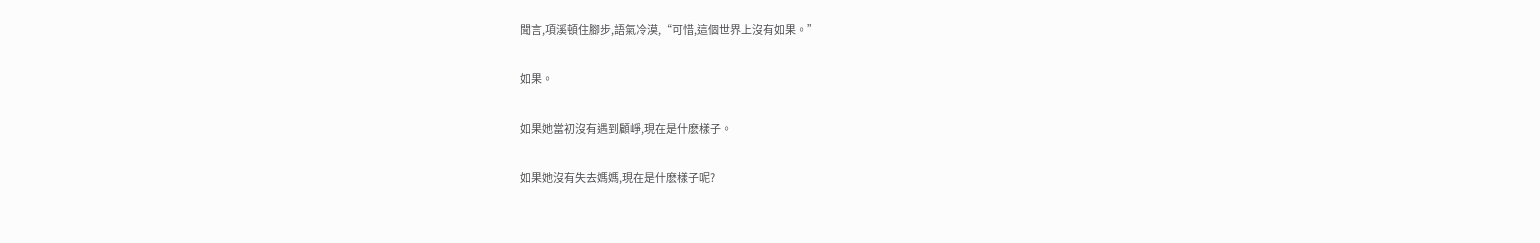聞言,項溪頓住腳步,語氣冷漠,“可惜,這個世界上沒有如果。”

如果。

如果她當初沒有遇到顧崢,現在是什麽樣子。

如果她沒有失去媽媽,現在是什麽樣子呢?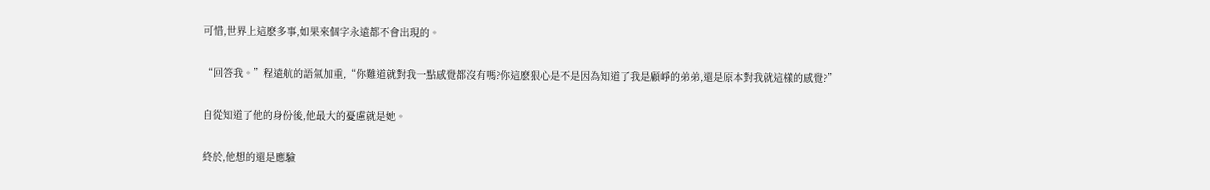可惜,世界上這麽多事,如果來個字永遠都不會出現的。

“回答我。”程遠航的語氣加重,“你難道就對我一點感覺都沒有嗎?你這麽狠心是不是因為知道了我是顧崢的弟弟,還是原本對我就這樣的感覺?”

自從知道了他的身份後,他最大的憂慮就是她。

終於,他想的還是應驗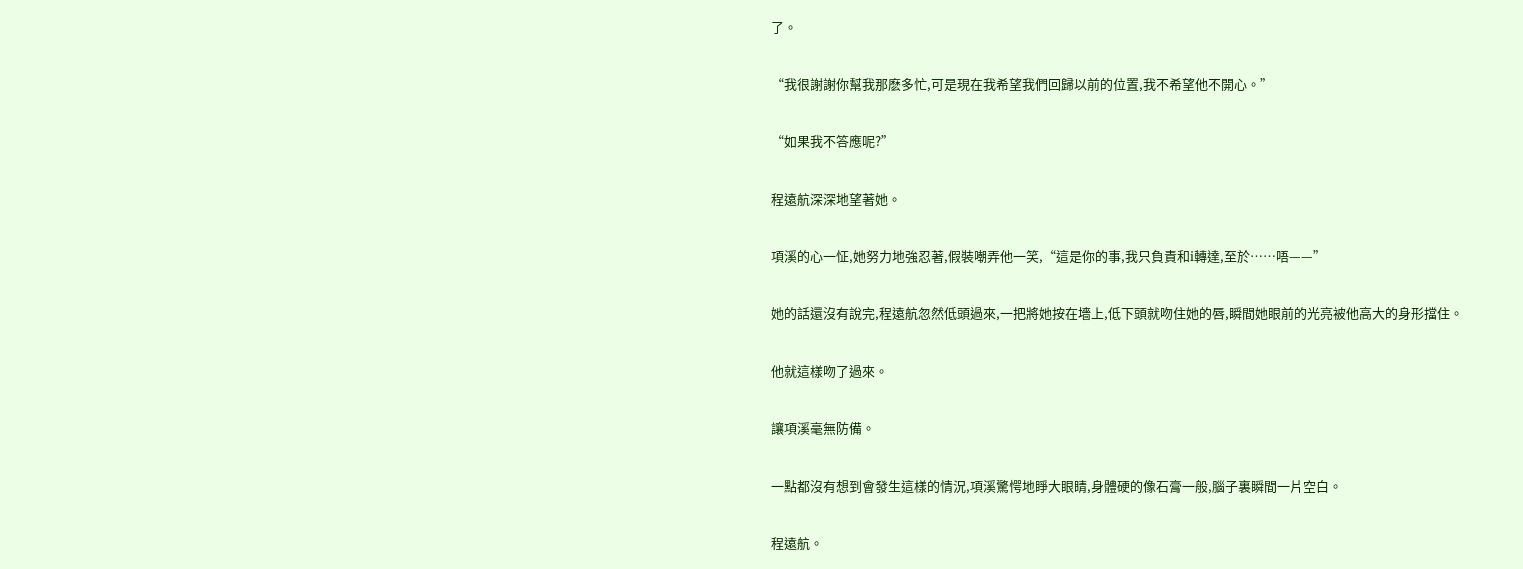了。

“我很謝謝你幫我那麽多忙,可是現在我希望我們回歸以前的位置,我不希望他不開心。”

“如果我不答應呢?”

程遠航深深地望著她。

項溪的心一怔,她努力地強忍著,假裝嘲弄他一笑,“這是你的事,我只負責和i轉達,至於……唔——”

她的話還沒有說完,程遠航忽然低頭過來,一把將她按在墻上,低下頭就吻住她的唇,瞬間她眼前的光亮被他高大的身形擋住。

他就這樣吻了過來。

讓項溪毫無防備。

一點都沒有想到會發生這樣的情況,項溪驚愕地睜大眼睛,身體硬的像石膏一般,腦子裏瞬間一片空白。

程遠航。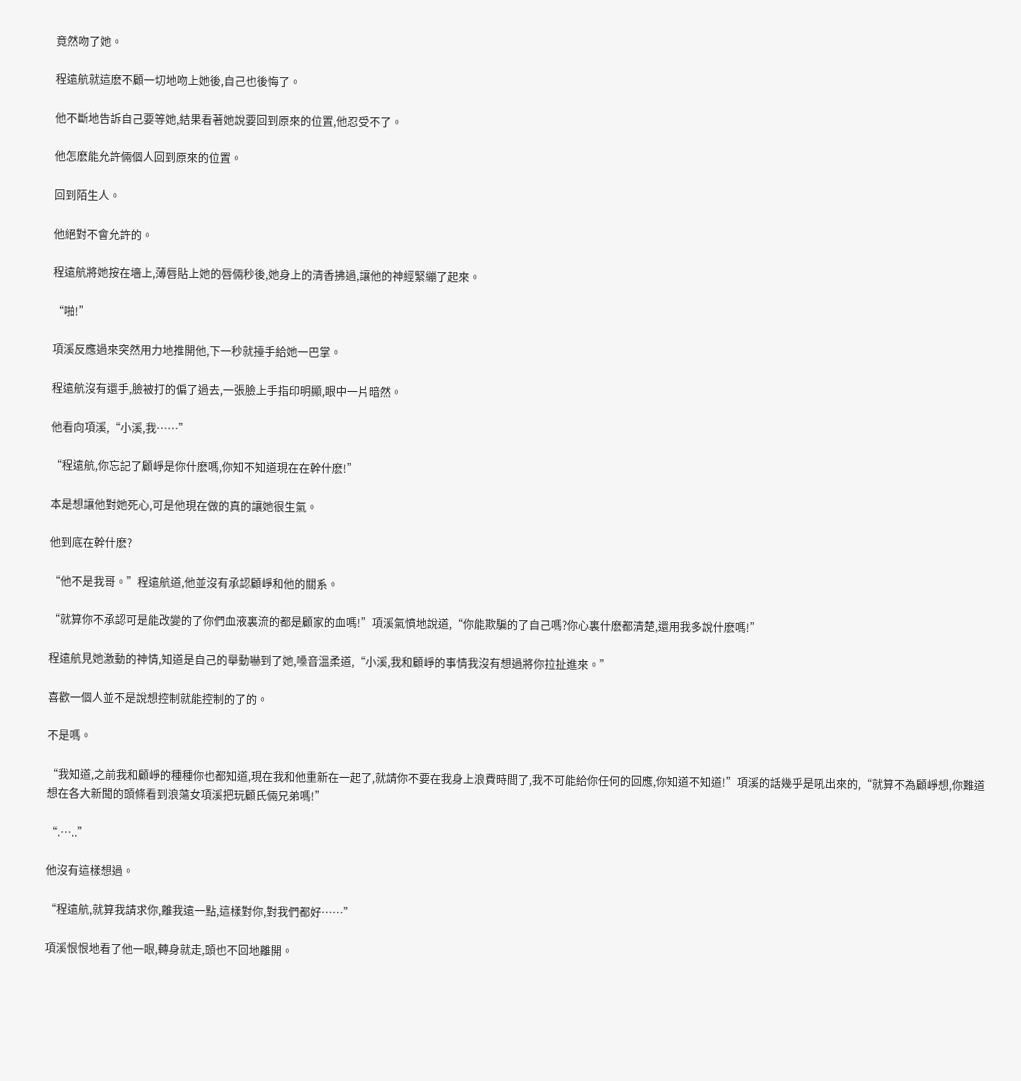竟然吻了她。

程遠航就這麽不顧一切地吻上她後,自己也後悔了。

他不斷地告訴自己要等她,結果看著她說要回到原來的位置,他忍受不了。

他怎麽能允許倆個人回到原來的位置。

回到陌生人。

他絕對不會允許的。

程遠航將她按在墻上,薄唇貼上她的唇倆秒後,她身上的清香拂過,讓他的神經緊繃了起來。

“啪!”

項溪反應過來突然用力地推開他,下一秒就擡手給她一巴掌。

程遠航沒有還手,臉被打的偏了過去,一張臉上手指印明顯,眼中一片暗然。

他看向項溪,“小溪,我……”

“程遠航,你忘記了顧崢是你什麽嗎,你知不知道現在在幹什麽!”

本是想讓他對她死心,可是他現在做的真的讓她很生氣。

他到底在幹什麽?

“他不是我哥。”程遠航道,他並沒有承認顧崢和他的關系。

“就算你不承認可是能改變的了你們血液裏流的都是顧家的血嗎!”項溪氣憤地說道,“你能欺騙的了自己嗎?你心裏什麽都清楚,還用我多說什麽嗎!”

程遠航見她激動的神情,知道是自己的舉動嚇到了她,嗓音溫柔道,“小溪,我和顧崢的事情我沒有想過將你拉扯進來。”

喜歡一個人並不是說想控制就能控制的了的。

不是嗎。

“我知道,之前我和顧崢的種種你也都知道,現在我和他重新在一起了,就請你不要在我身上浪費時間了,我不可能給你任何的回應,你知道不知道!”項溪的話幾乎是吼出來的,“就算不為顧崢想,你難道想在各大新聞的頭條看到浪蕩女項溪把玩顧氏倆兄弟嗎!”

“.…..”

他沒有這樣想過。

“程遠航,就算我請求你,離我遠一點,這樣對你,對我們都好……”

項溪恨恨地看了他一眼,轉身就走,頭也不回地離開。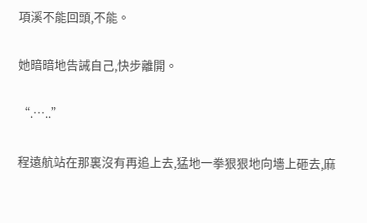項溪不能回頭,不能。

她暗暗地告誡自己,快步離開。

“.…..”

程遠航站在那裏沒有再追上去,猛地一拳狠狠地向墻上砸去,麻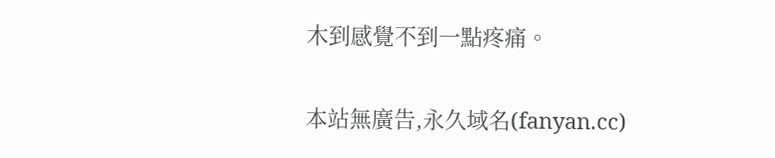木到感覺不到一點疼痛。

本站無廣告,永久域名(fanyan.cc)